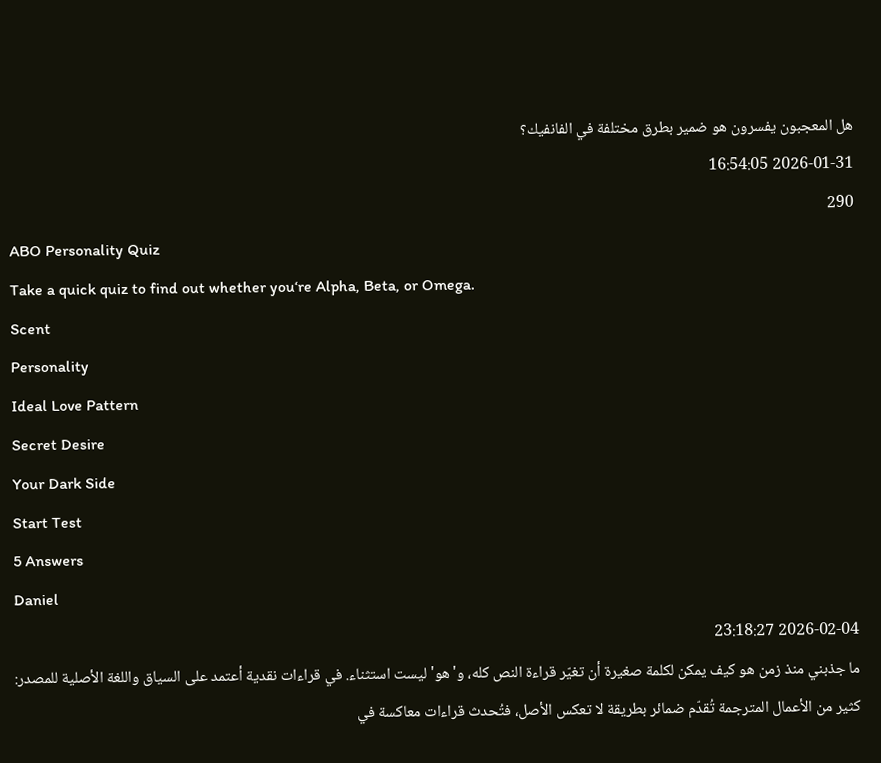هل المعجبون يفسرون هو ضمير بطرق مختلفة في الفانفيك؟
2026-01-31 16:54:05
290
ABO Personality Quiz
Take a quick quiz to find out whether you‘re Alpha, Beta, or Omega.
Scent
Personality
Ideal Love Pattern
Secret Desire
Your Dark Side
Start Test
5 Answers
Daniel
2026-02-04 23:18:27
ما جذبني منذ زمن هو كيف يمكن لكلمة صغيرة أن تغيّر قراءة النص كله، و'هو' ليست استثناء. في قراءات نقدية أعتمد على السياق واللغة الأصلية للمصدر: كثير من الأعمال المترجمة تُقدّم ضمائر بطريقة لا تعكس الأصل، فتُحدث قراءات معاكسة في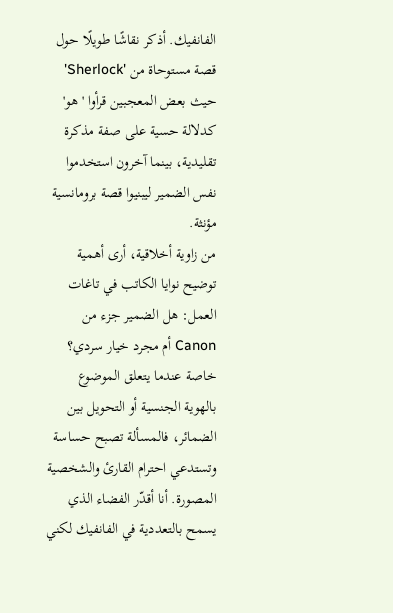الفانفيك. أذكر نقاشًا طويلًا حول قصة مستوحاة من 'Sherlock' حيث بعض المعجبين قرأوا 'هو' كدلالة حسية على صفة مذكرة تقليدية، بينما آخرون استخدموا نفس الضمير ليبنيوا قصة برومانسية مؤنثة.
من زاوية أخلاقية، أرى أهمية توضيح نوايا الكاتب في تاغات العمل: هل الضمير جزء من Canon أم مجرد خيار سردي؟ خاصة عندما يتعلق الموضوع بالهوية الجنسية أو التحويل بين الضمائر، فالمسألة تصبح حساسة وتستدعي احترام القارئ والشخصية المصورة. أنا أقدّر الفضاء الذي يسمح بالتعددية في الفانفيك لكني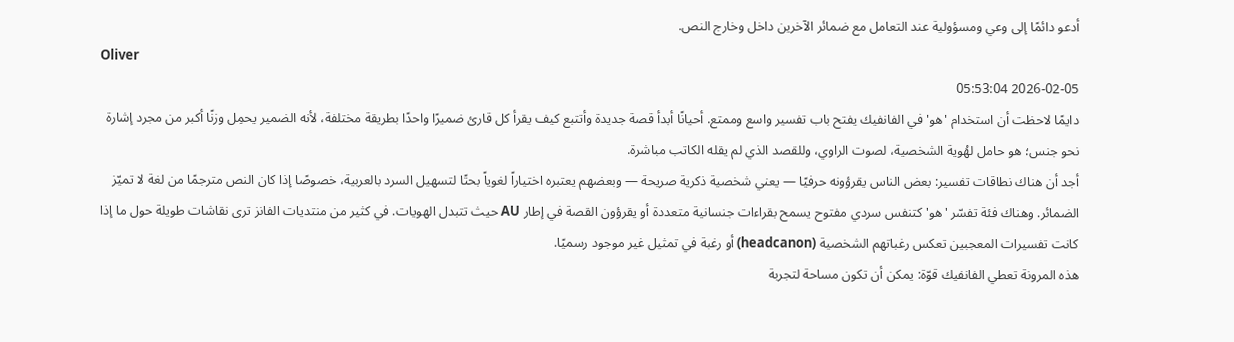أدعو دائمًا إلى وعي ومسؤولية عند التعامل مع ضمائر الآخرين داخل وخارج النص.
Oliver
2026-02-05 05:53:04
دايمًا لاحظت أن استخدام 'هو' في الفانفيك يفتح باب تفسير واسع وممتع. أحيانًا أبدأ قصة جديدة وأتتبع كيف يقرأ كل قارئ ضميرًا واحدًا بطريقة مختلفة، لأنه الضمير يحمِل وزنًا أكبر من مجرد إشارة نحو جنس؛ هو حامل لهُوية الشخصية، لصوت الراوي، وللقصد الذي لم يقله الكاتب مباشرة.
أجد أن هناك نطاقات تفسير: بعض الناس يقرؤونه حرفيًا — يعني شخصية ذكرية صريحة — وبعضهم يعتبره اختياراً لغوياً بحتًا لتسهيل السرد بالعربية، خصوصًا إذا كان النص مترجمًا من لغة لا تميّز الضمائر. وهناك فئة تفسّر 'هو' كتنفس سردي مفتوح يسمح بقراءات جنسانية متعددة أو يقرؤون القصة في إطار AU حيث تتبدل الهويات. في كثير من منتديات الفانز ترى نقاشات طويلة حول ما إذا كانت تفسيرات المعجبين تعكس رغباتهم الشخصية (headcanon) أو رغبة في تمثيل غير موجود رسميًا.
هذه المرونة تعطي الفانفيك قوّة: يمكن أن تكون مساحة لتجربة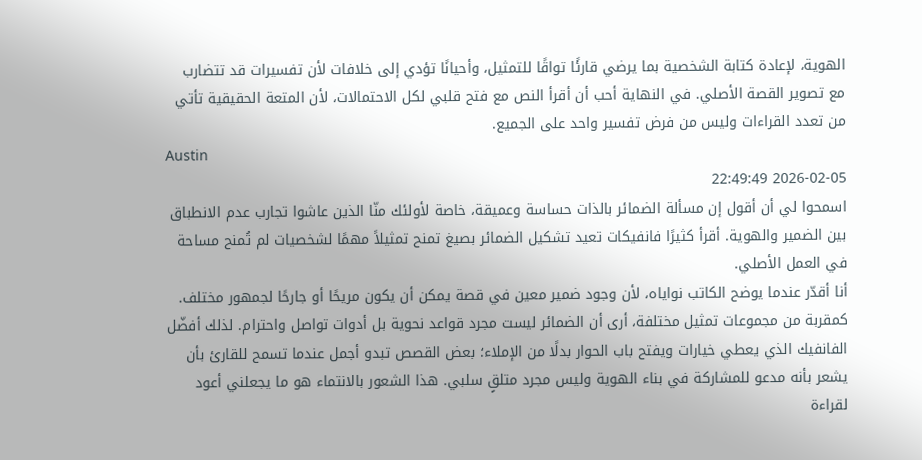الهوية، لإعادة كتابة الشخصية بما يرضي قارئًا تواقًا للتمثيل، وأحيانًا تؤدي إلى خلافات لأن تفسيرات قد تتضارب مع تصوير القصة الأصلي. في النهاية أحب أن أقرأ النص مع فتح قلبي لكل الاحتمالات، لأن المتعة الحقيقية تأتي من تعدد القراءات وليس من فرض تفسير واحد على الجميع.
Austin
2026-02-05 22:49:49
اسمحوا لي أن أقول إن مسألة الضمائر بالذات حساسة وعميقة، خاصة لأولئك منّا الذين عاشوا تجارب عدم الانطباق بين الضمير والهوية. أقرأ كثيرًا فانفيكات تعيد تشكيل الضمائر بصيغ تمنح تمثيلاً مهمًا لشخصيات لم تُمنح مساحة في العمل الأصلي.
أنا أقدّر عندما يوضح الكاتب نواياه، لأن وجود ضمير معين في قصة يمكن أن يكون مريحًا أو جارحًا لجمهور مختلف. كمقربة من مجموعات تمثيل مختلفة، أرى أن الضمائر ليست مجرد قواعد نحوية بل أدوات تواصل واحترام. لذلك أفضّل الفانفيك الذي يعطي خيارات ويفتح باب الحوار بدلًا من الإملاء؛ بعض القصص تبدو أجمل عندما تسمح للقارئ بأن يشعر بأنه مدعو للمشاركة في بناء الهوية وليس مجرد متلقٍ سلبي. هذا الشعور بالانتماء هو ما يجعلني أعود لقراءة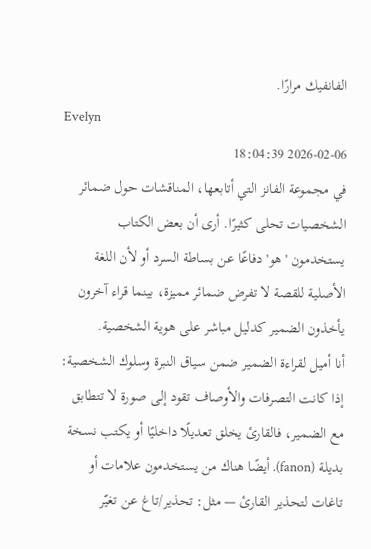الفانفيك مرارًا.
Evelyn
2026-02-06 18:04:39
في مجموعة الفانز التي أتابعها، المناقشات حول ضمائر الشخصيات تحلى كثيرًا. أرى أن بعض الكتاب يستخدمون 'هو' دفاعًا عن بساطة السرد أو لأن اللغة الأصلية للقصة لا تفرض ضمائر مميزة، بينما قراء آخرون يأخذون الضمير كدليل مباشر على هوية الشخصية.
أنا أميل لقراءة الضمير ضمن سياق النبرة وسلوك الشخصية: إذا كانت التصرفات والأوصاف تقود إلى صورة لا تتطابق مع الضمير، فالقارئ يخلق تعديلًا داخليًا أو يكتب نسخة بديلة (fanon). أيضًا هناك من يستخدمون علامات أو تاغات لتحذير القارئ — مثل: تحذير/تاغ عن تغيّر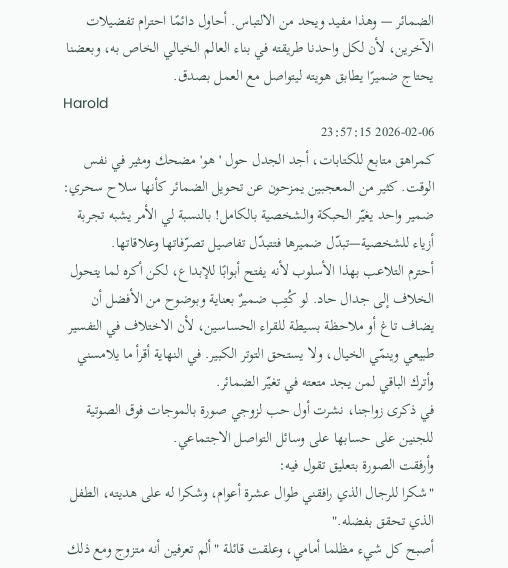الضمائر — وهذا مفيد ويحد من الالتباس. أحاول دائمًا احترام تفضيلات الآخرين، لأن لكل واحدنا طريقته في بناء العالم الخيالي الخاص به، وبعضنا يحتاج ضميرًا يطابق هويته ليتواصل مع العمل بصدق.
Harold
2026-02-06 23:57:15
كمراهق متابع للكتابات، أجد الجدل حول 'هو' مضحك ومثير في نفس الوقت. كثير من المعجبين يمزحون عن تحويل الضمائر كأنها سلاح سحري: ضمير واحد يغيّر الحبكة والشخصية بالكامل! بالنسبة لي الأمر يشبه تجربة أزياء للشخصية—تبدّل ضميرها فتتبدّل تفاصيل تصرّفاتها وعلاقاتها.
أحترم التلاعب بهذا الأسلوب لأنه يفتح أبوابًا للإبداع، لكن أكره لما يتحول الخلاف إلى جدال حاد. لو كُتِب ضميرٌ بعناية وبوضوح من الأفضل أن يضاف تاغ أو ملاحظة بسيطة للقراء الحساسين، لأن الاختلاف في التفسير طبيعي وينمّي الخيال، ولا يستحق التوتر الكبير. في النهاية أقرأ ما يلامسني وأترك الباقي لمن يجد متعته في تغيّر الضمائر.
في ذكرى زواجنا، نشرت أول حب لزوجي صورة بالموجات فوق الصوتية للجنين على حسابها على وسائل التواصل الاجتماعي.
وأرفقت الصورة بتعليق تقول فيه:
"شكرا للرجال الذي رافقني طوال عشرة أعوام، وشكرا له على هديته، الطفل الذي تحقق بفضله."
أصبح كل شيء مظلما أمامي، وعلقت قائلة "ألم تعرفين أنه متزوج ومع ذلك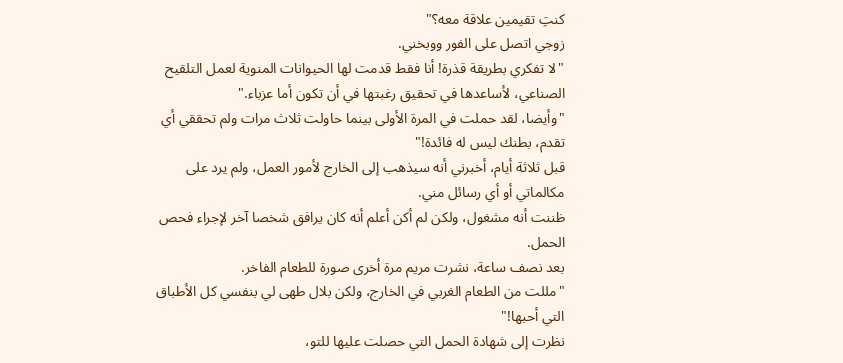كنتِ تقيمين علاقة معه؟"
زوجي اتصل على الفور ووبخني.
"لا تفكري بطريقة قذرة! أنا فقط قدمت لها الحيوانات المنوية لعمل التلقيح الصناعي، لأساعدها في تحقيق رغبتها في أن تكون أما عزباء."
"وأيضا، لقد حملت في المرة الأولى بينما حاولت ثلاث مرات ولم تحققي أي تقدم، بطنك ليس له فائدة!"
قبل ثلاثة أيام، أخبرني أنه سيذهب إلى الخارج لأمور العمل، ولم يرد على مكالماتي أو أي رسائل مني.
ظننت أنه مشغول، ولكن لم أكن أعلم أنه كان يرافق شخصا آخر لإجراء فحص الحمل.
بعد نصف ساعة، نشرت مريم مرة أخرى صورة للطعام الفاخر.
"مللت من الطعام الغربي في الخارج، ولكن بلال طهى لي بنفسي كل الأطباق التي أحبها!"
نظرت إلى شهادة الحمل التي حصلت عليها للتو،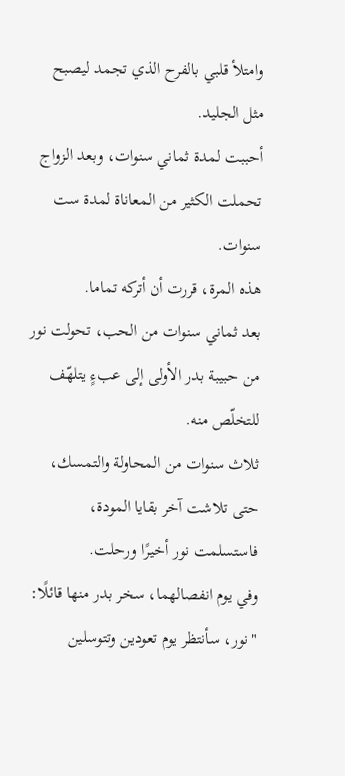وامتلأ قلبي بالفرح الذي تجمد ليصبح مثل الجليد.
أحببت لمدة ثماني سنوات، وبعد الزواج تحملت الكثير من المعاناة لمدة ست سنوات.
هذه المرة، قررت أن أتركه تماما.
بعد ثماني سنوات من الحب، تحولت نور من حبيبة بدر الأولى إلى عبءٍ يتلهّف للتخلّص منه.
ثلاث سنوات من المحاولة والتمسك، حتى تلاشت آخر بقايا المودة، فاستسلمت نور أخيرًا ورحلت.
وفي يوم انفصالهما، سخر بدر منها قائلًا: "نور، سأنتظر يوم تعودين وتتوسلين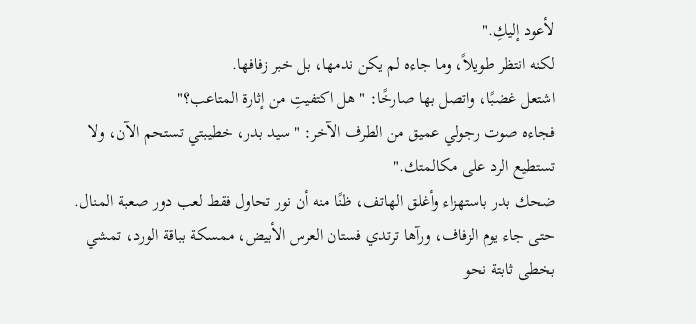لأعود إليكِ."
لكنه انتظر طويلاً، وما جاءه لم يكن ندمها، بل خبر زفافها.
اشتعل غضبًا، واتصل بها صارخًا: "هل اكتفيتِ من إثارة المتاعب؟"
فجاءه صوت رجولي عميق من الطرف الآخر: "سيد بدر، خطيبتي تستحم الآن، ولا تستطيع الرد على مكالمتك."
ضحك بدر باستهزاء وأغلق الهاتف، ظنًا منه أن نور تحاول فقط لعب دور صعبة المنال.
حتى جاء يوم الزفاف، ورآها ترتدي فستان العرس الأبيض، ممسكة بباقة الورد، تمشي بخطى ثابتة نحو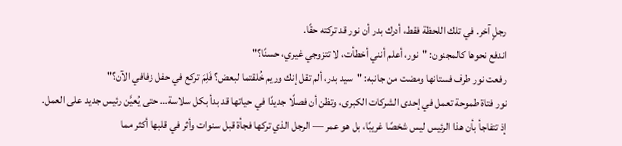رجلٍ آخر. في تلك اللحظة فقط، أدرك بدر أن نور قد تركته حقًا.
اندفع نحوها كالمجنون: "نور، أعلم أنني أخطأت، لا تتزوجي غيري، حسنًا؟"
رفعت نور طرف فستانها ومضت من جانبه: "سيد بدر، ألم تقل إنك وريم خُلقتما لبعض؟ فَلِمَ تركع في حفل زفافي الآن؟"
نور فتاة طموحة تعمل في إحدى الشركات الكبرى، وتظن أن فصلًا جديدًا في حياتها قد بدأ بكل سلاسة… حتى يُعيَّن رئيس جديد على العمل.
إذ تتفاجأ بأن هذا الرئيس ليس شخصًا غريبًا، بل هو عمر — الرجل الذي تركها فجأة قبل سنوات وأثر في قلبها أكثر مما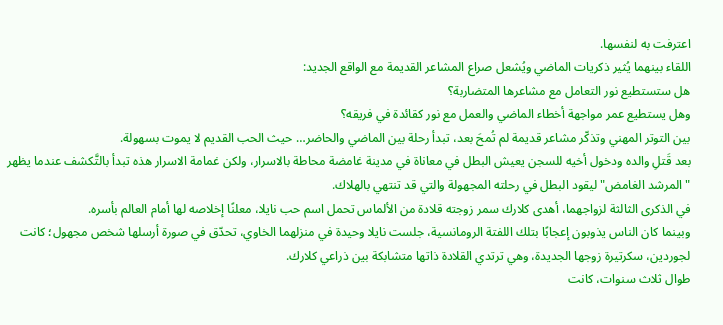اعترفت به لنفسها.
اللقاء بينهما يُثير ذكريات الماضي ويُشعل صراع المشاعر القديمة مع الواقع الجديد:
هل ستستطيع نور التعامل مع مشاعرها المتضاربة؟
وهل يستطيع عمر مواجهة أخطاء الماضي والعمل مع نور كقائدة في فريقه؟
بين التوتر المهني وتذكّر مشاعر قديمة لم تُمحَ بعد، تبدأ رحلة بين الماضي والحاضر… حيث الحب القديم لا يموت بسهولة.
بعد قَتلِ والده ودخول أخيه للسجن يعيش البطل في معاناة في مدينة غامضة محاطة بالاسرار، ولكن غمامة الاسرار هذه تبدأ بالتَّكشف عندما يظهر "المرشد الغامض" ليقود البطل في رحلته المجهولة والتي قد تنتهي بالهلاك.
في الذكرى الثالثة لزواجهما، أهدى كلارك سمر زوجته قلادة من الألماس تحمل اسم حب نايلا، معلنًا إخلاصه لها أمام العالم بأسره.
وبينما كان الناس يذوبون إعجابًا بتلك اللفتة الرومانسية، جلست نايلا وحيدة في منزلهما الخاوي، تحدّق في صورة أرسلها شخص مجهول؛ كانت لجوردين، سكرتيرة زوجها الجديدة، وهي ترتدي القلادة ذاتها متشابكة بين ذراعي كلارك.
طوال ثلاث سنوات، كانت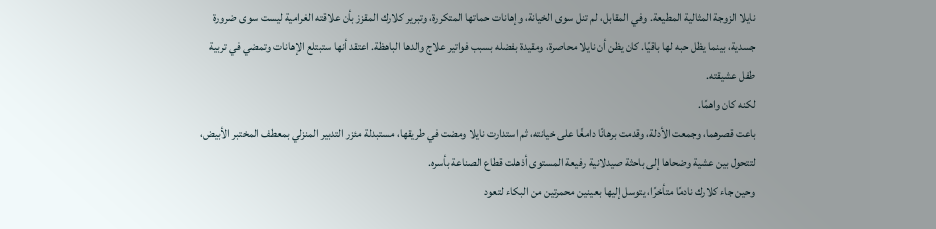نايلا الزوجة المثالية المطيعة. وفي المقابل، لم تنل سوى الخيانة، وإهانات حماتها المتكررة، وتبرير كلارك المقزز بأن علاقته الغرامية ليست سوى ضرورة جسدية، بينما يظل حبه لها باقيًا. كان يظن أن نايلا محاصرة، ومقيدة بفضله بسبب فواتير علاج والدها الباهظة. اعتقد أنها ستبتلع الإهانات وتمضي في تربية طفل عشيقته.
لكنه كان واهمًا.
باعت قصرهما، وجمعت الأدلة، وقدمت برهانًا دامغًا على خيانته، ثم استدارت نايلا ومضت في طريقها، مستبدلة مئزر التدبير المنزلي بمعطف المختبر الأبيض، لتتحول بين عشية وضحاها إلى باحثة صيدلانية رفيعة المستوى أذهلت قطاع الصناعة بأسره.
وحين جاء كلارك نادمًا متأخرًا، يتوسل إليها بعينين محمرتين من البكاء لتعود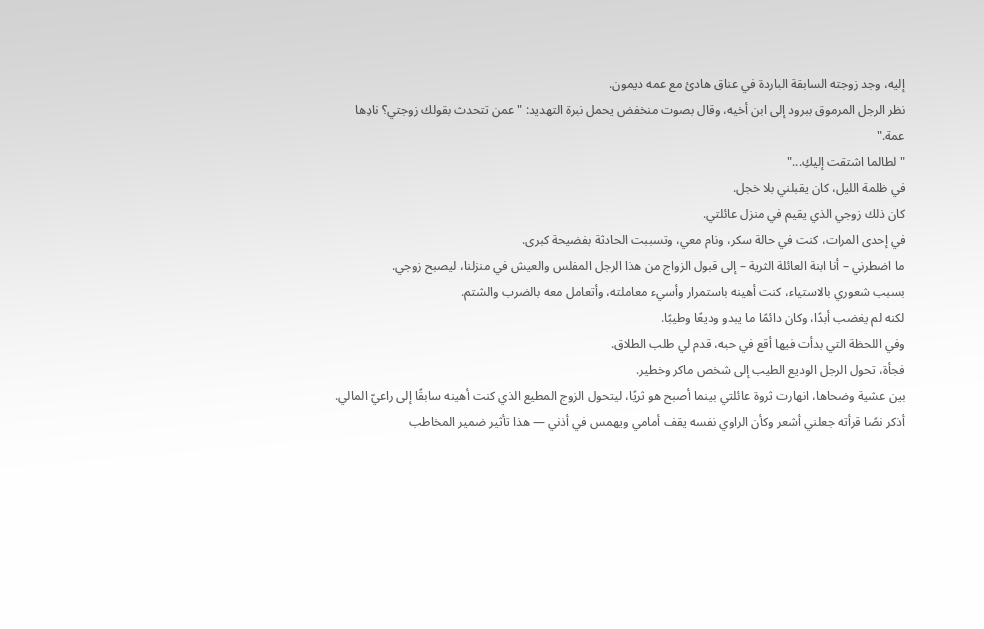إليه، وجد زوجته السابقة الباردة في عناق هادئ مع عمه ديمون.
نظر الرجل المرموق ببرود إلى ابن أخيه، وقال بصوت منخفض يحمل نبرة التهديد: "عمن تتحدث بقولك زوجتي؟ نادِها عمة."
"لطالما اشتقت إليكِ..."
في ظلمة الليل، كان يقبلني بلا خجل.
كان ذلك زوجي الذي يقيم في منزل عائلتي.
في إحدى المرات، كنت في حالة سكر، ونام معي، وتسببت الحادثة بفضيحة كبرى.
ما اضطرني – أنا ابنة العائلة الثرية – إلى قبول الزواج من هذا الرجل المفلس والعيش في منزلنا، ليصبح زوجي.
بسبب شعوري بالاستياء، كنت أهينه باستمرار وأسيء معاملته، وأتعامل معه بالضرب والشتم.
لكنه لم يغضب أبدًا، وكان دائمًا ما يبدو وديعًا وطيبًا.
وفي اللحظة التي بدأت فيها أقع في حبه، قدم لي طلب الطلاق.
فجأة، تحول الرجل الوديع الطيب إلى شخص ماكر وخطير.
بين عشية وضحاها، انهارت ثروة عائلتي بينما أصبح هو ثريًا، ليتحول الزوج المطيع الذي كنت أهينه سابقًا إلى راعيّ المالي.
أذكر نصًا قرأته جعلني أشعر وكأن الراوي نفسه يقف أمامي ويهمس في أذني — هذا تأثير ضمير المخاطب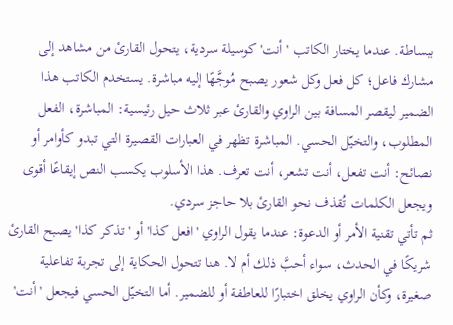ببساطة. عندما يختار الكاتب 'أنت' كوسيلة سردية، يتحول القارئ من مشاهد إلى مشارك فاعل؛ كل فعل وكل شعور يصبح مُوجَّهًا إليه مباشرة. يستخدم الكاتب هذا الضمير ليقصر المسافة بين الراوي والقارئ عبر ثلاث حيل رئيسية: المباشرة، الفعل المطلوب، والتخيّل الحسي. المباشرة تظهر في العبارات القصيرة التي تبدو كأوامر أو نصائح: أنت تفعل، أنت تشعر، أنت تعرف. هذا الأسلوب يكسب النص إيقاعًا أقوى ويجعل الكلمات تُقذف نحو القارئ بلا حاجز سردي.
ثم تأتي تقنية الأمر أو الدعوة: عندما يقول الراوي 'افعل كذا' أو 'تذكر كذا' يصبح القارئ شريكًا في الحدث، سواء أحبَّ ذلك أم لا. هنا تتحول الحكاية إلى تجربة تفاعلية صغيرة، وكأن الراوي يخلق اختبارًا للعاطفة أو للضمير. أما التخيّل الحسي فيجعل 'أنت'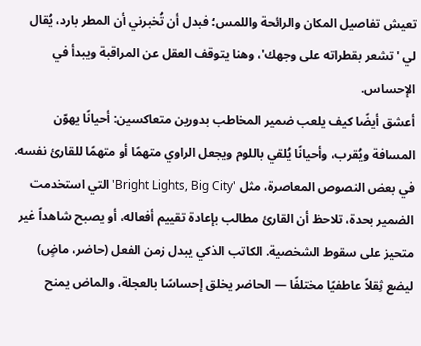تعيش تفاصيل المكان والرائحة واللمس؛ فبدل أن تُخبرني أن المطر بارد، يُقال لي 'تشعر بقطراته على وجهك'، وهنا يتوقف العقل عن المراقبة ويبدأ في الإحساس.
أعشق أيضًا كيف يلعب ضمير المخاطب بدورين متعاكسين: أحيانًا يهوّن المسافة ويُقرب، وأحيانًا يُلقي باللوم ويجعل الراوي متهمًا أو متهمًا للقارئ نفسه. في بعض النصوص المعاصرة، مثل 'Bright Lights, Big City' التي استخدمت الضمير بحدة، تلاحظ أن القارئ مطالب بإعادة تقييم أفعاله، أو يصبح شاهداً غير متحيز على سقوط الشخصية. الكاتب الذكي يبدل زمن الفعل (حاضر، ماضٍ) ليضع ثِقلاً عاطفيًا مختلفًا — الحاضر يخلق إحساسًا بالعجلة، والماض يمنح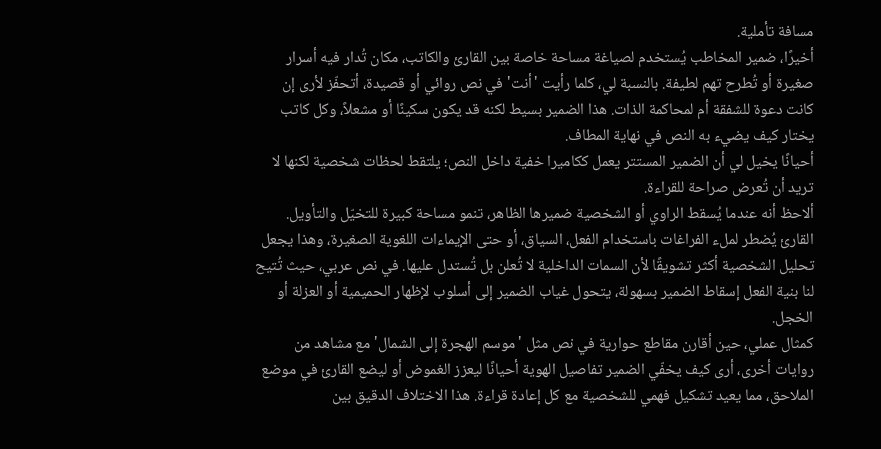مسافة تأملية.
أخيرًا، ضمير المخاطب يُستخدم لصياغة مساحة خاصة بين القارئ والكاتب، مكان تُدار فيه أسرار صغيرة أو تُطرح تهم لطيفة. بالنسبة لي، كلما رأيت 'أنت' في نص روائي أو قصيدة، أتحفّز لأرى إن كانت دعوة للشفقة أم لمحاكمة الذات. هذا الضمير بسيط لكنه قد يكون سكينًا أو مشعلاً، وكل كاتب يختار كيف يضيء به النص في نهاية المطاف.
أحيانًا يخيل لي أن الضمير المستتر يعمل ككاميرا خفية داخل النص؛ يلتقط لحظات شخصية لكنها لا تريد أن تُعرض صراحة للقراءة.
ألاحظ أنه عندما يُسقط الراوي أو الشخصية ضميرها الظاهر، تنمو مساحة كبيرة للتخيّل والتأويل. القارئ يُضطر لملء الفراغات باستخدام الفعل، السياق، أو حتى الإيماءات اللغوية الصغيرة، وهذا يجعل تحليل الشخصية أكثر تشويقًا لأن السمات الداخلية لا تُعلن بل تُستدل عليها. في نص عربي، حيث تُتيح لنا بنية الفعل إسقاط الضمير بسهولة، يتحول غياب الضمير إلى أسلوب لإظهار الحميمية أو العزلة أو الخجل.
كمثال عملي، حين أقارن مقاطع حوارية في نص مثل 'موسم الهجرة إلى الشمال' مع مشاهد من روايات أخرى، أرى كيف يخفّي الضمير تفاصيل الهوية أحيانًا ليعزز الغموض أو ليضع القارئ في موضع الملاحق، مما يعيد تشكيل فهمي للشخصية مع كل إعادة قراءة. هذا الاختلاف الدقيق بين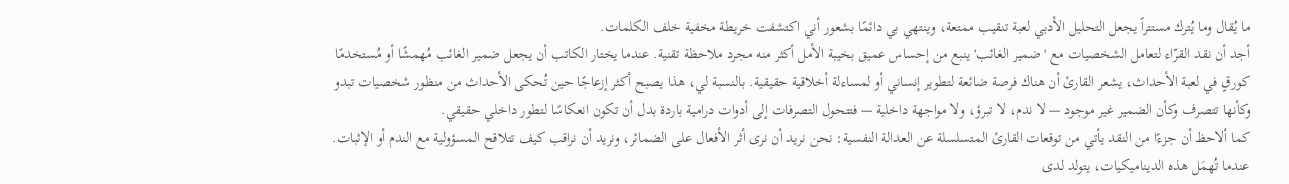ما يُقال وما يُترك مستتراً يجعل التحليل الأدبي لعبة تنقيب ممتعة، وينتهي بي دائمًا بشعور أني اكتشفت خريطة مخفية خلف الكلمات.
أجد أن نقد القرّاء لتعامل الشخصيات مع 'ضمير الغائب' ينبع من إحساس عميق بخيبة الأمل أكثر منه مجرد ملاحظة تقنية. عندما يختار الكاتب أن يجعل ضمير الغائب مُهمشًا أو مُستخدمًا كورقٍ في لعبة الأحداث، يشعر القارئ أن هناك فرصة ضائعة لتطوير إنساني أو لمساءلة أخلاقية حقيقية. بالنسبة لي، هذا يصبح أكثر إزعاجًا حين تُحكى الأحداث من منظور شخصيات تبدو وكأنها تتصرف وكأن الضمير غير موجود — لا ندم، لا تبرؤ، ولا مواجهة داخلية — فتتحول التصرفات إلى أدوات درامية باردة بدل أن تكون انعكاسًا لتطور داخلي حقيقي.
كما ألاحظ أن جزءًا من النقد يأتي من توقعات القارئ المتسلسلة عن العدالة النفسية: نحن نريد أن نرى أثر الأفعال على الضمائر، ونريد أن نراقب كيف تتلاقح المسؤولية مع الندم أو الإثبات. عندما تُهمَل هذه الديناميكيات، يتولد لدى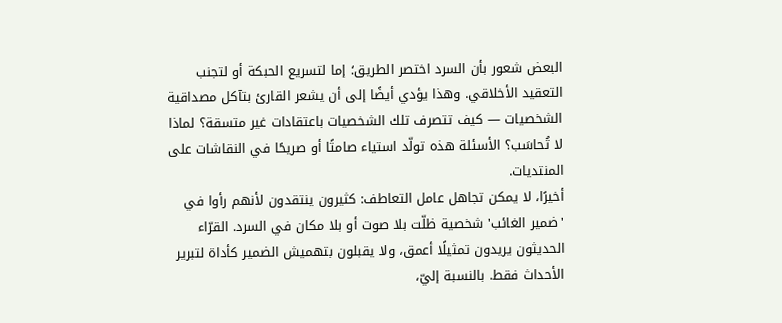البعض شعور بأن السرد اختصر الطريق؛ إما لتسريع الحبكة أو لتجنب التعقيد الأخلاقي. وهذا يؤدي أيضًا إلى أن يشعر القارئ بتآكل مصداقية الشخصيات — كيف تتصرف تلك الشخصيات باعتقادات غير متسقة؟ لماذا لا تُحاسَب؟ الأسئلة هذه تولّد استياء صامتًا أو صريحًا في النقاشات على المنتديات.
أخيرًا، لا يمكن تجاهل عامل التعاطف: كثيرون ينتقدون لأنهم رأوا في 'ضمير الغائب' شخصية ظلّت بلا صوت أو بلا مكان في السرد. القرّاء الحديثون يريدون تمثيلًا أعمق، ولا يقبلون بتهميش الضمير كأداة لتبرير الأحداث فقط. بالنسبة إليّ،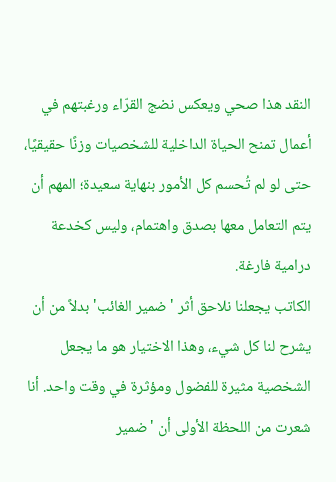النقد هذا صحي ويعكس نضج القرّاء ورغبتهم في أعمال تمنح الحياة الداخلية للشخصيات وزنًا حقيقيًا، حتى لو لم تُحسم كل الأمور بنهاية سعيدة؛ المهم أن يتم التعامل معها بصدق واهتمام، وليس كخدعة درامية فارغة.
الكاتب يجعلنا نلاحق أثر 'ضمير الغائب' بدلاً من أن يشرح لنا كل شيء، وهذا الاختيار هو ما يجعل الشخصية مثيرة للفضول ومؤثرة في وقت واحد. أنا شعرت من اللحظة الأولى أن 'ضمير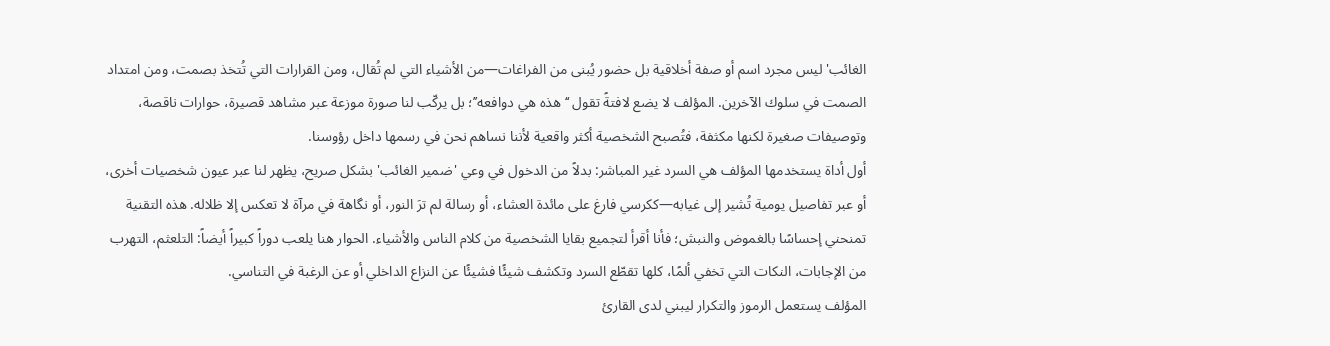الغائب' ليس مجرد اسم أو صفة أخلاقية بل حضور يُبنى من الفراغات—من الأشياء التي لم تُقال، ومن القرارات التي تُتخذ بصمت، ومن امتداد الصمت في سلوك الآخرين. المؤلف لا يضع لافتةً تقول ‘‘هذه هي دوافعه’’؛ بل يركّب لنا صورة موزعة عبر مشاهد قصيرة، حوارات ناقصة، وتوصيفات صغيرة لكنها مكثفة، فتُصبح الشخصية أكثر واقعية لأننا نساهم نحن في رسمها داخل رؤوسنا.
أول أداة يستخدمها المؤلف هي السرد غير المباشر: بدلاً من الدخول في وعي 'ضمير الغائب' بشكل صريح، يظهر لنا عبر عيون شخصيات أخرى، أو عبر تفاصيل يومية تُشير إلى غيابه—ككرسي فارغ على مائدة العشاء، أو رسالة لم ترَ النور، أو نگاهة في مرآة لا تعكس إلا ظلاله. هذه التقنية تمنحني إحساسًا بالغموض والنبش؛ فأنا أقرأ لتجميع بقايا الشخصية من كلام الناس والأشياء. الحوار هنا يلعب دوراً كبيراً أيضاً: التلعثم، التهرب من الإجابات، النكات التي تخفي ألمًا، كلها تقطّع السرد وتكشف شيئًا فشيئًا عن النزاع الداخلي أو عن الرغبة في التناسي.
المؤلف يستعمل الرموز والتكرار ليبني لدى القارئ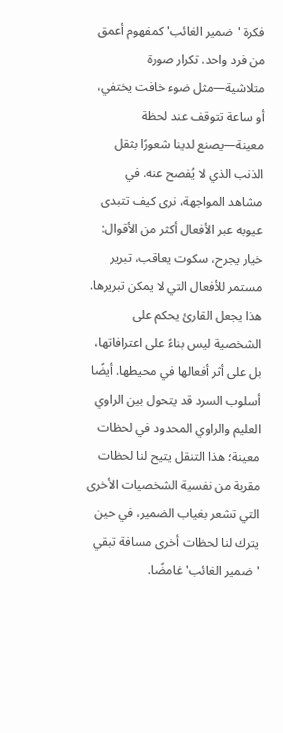فكرة 'ضمير الغائب' كمفهوم أعمق من فرد واحد. تكرار صورة متلاشية—مثل ضوء خافت يختفي، أو ساعة تتوقف عند لحظة معينة—يصنع لدينا شعورًا بثقل الذنب الذي لا يُفصح عنه. في مشاهد المواجهة، نرى كيف تتبدى عيوبه عبر الأفعال أكثر من الأقوال: خيار يجرح، سكوت يعاقب، تبرير مستمر للأفعال التي لا يمكن تبريرها. هذا يجعل القارئ يحكم على الشخصية ليس بناءً على اعترافاتها، بل على أثر أفعالها في محيطها. أيضًا أسلوب السرد قد يتحول بين الراوي العليم والراوي المحدود في لحظات معينة؛ هذا التنقل يتيح لنا لحظات مقربة من نفسية الشخصيات الأخرى التي تشعر بغياب الضمير، في حين يترك لنا لحظات أخرى مسافة تبقي 'ضمير الغائب' غامضًا.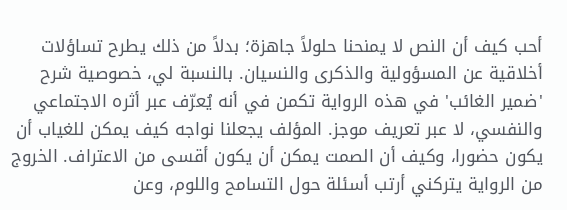أحب كيف أن النص لا يمنحنا حلولاً جاهزة؛ بدلاً من ذلك يطرح تساؤلات أخلاقية عن المسؤولية والذكرى والنسيان. بالنسبة لي، خصوصية شرح 'ضمير الغائب' في هذه الرواية تكمن في أنه يُعرّف عبر أثره الاجتماعي والنفسي، لا عبر تعريف موجز. المؤلف يجعلنا نواجه كيف يمكن للغياب أن يكون حضورا، وكيف أن الصمت يمكن أن يكون أقسى من الاعتراف. الخروج من الرواية يتركني أرتب أسئلة حول التسامح واللوم، وعن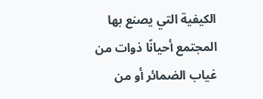الكيفية التي يصنع بها المجتمع أحيانًا ذوات من غياب الضمائر أو من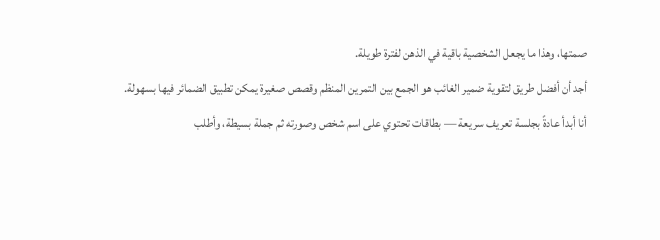صمتها، وهذا ما يجعل الشخصية باقية في الذهن لفترة طويلة.
أجد أن أفضل طريق لتقوية ضمير الغائب هو الجمع بين التمرين المنظم وقصص صغيرة يمكن تطبيق الضمائر فيها بسهولة.
أنا أبدأ عادةً بجلسة تعريف سريعة — بطاقات تحتوي على اسم شخص وصورته ثم جملة بسيطة، وأطلب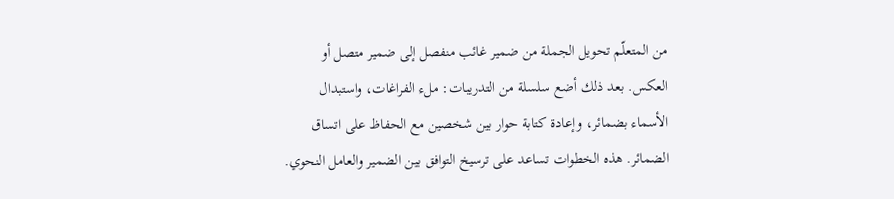من المتعلّم تحويل الجملة من ضمير غائب منفصل إلى ضمير متصل أو العكس. بعد ذلك أضع سلسلة من التدريبات: ملء الفراغات، واستبدال الأسماء بضمائر، وإعادة كتابة حوار بين شخصين مع الحفاظ على اتساق الضمائر. هذه الخطوات تساعد على ترسيخ التوافق بين الضمير والعامل النحوي.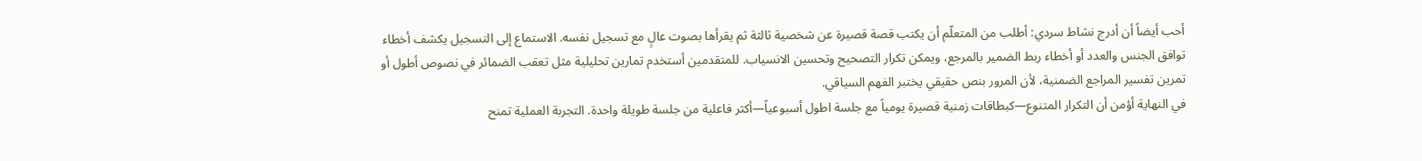أحب أيضاً أن أدرج نشاط سردي: أطلب من المتعلّم أن يكتب قصة قصيرة عن شخصية ثالثة ثم يقرأها بصوت عالٍ مع تسجيل نفسه. الاستماع إلى التسجيل يكشف أخطاء توافق الجنس والعدد أو أخطاء ربط الضمير بالمرجع، ويمكن تكرار التصحيح وتحسين الانسياب. للمتقدمين أستخدم تمارين تحليلية مثل تعقب الضمائر في نصوص أطول أو تمرين تفسير المراجع الضمنية، لأن المرور بنص حقيقي يختبر الفهم السياقي.
في النهاية أؤمن أن التكرار المتنوع—كبطاقات زمنية قصيرة يومياً مع جلسة اطول أسبوعياً—أكثر فاعلية من جلسة طويلة واحدة. التجربة العملية تمنح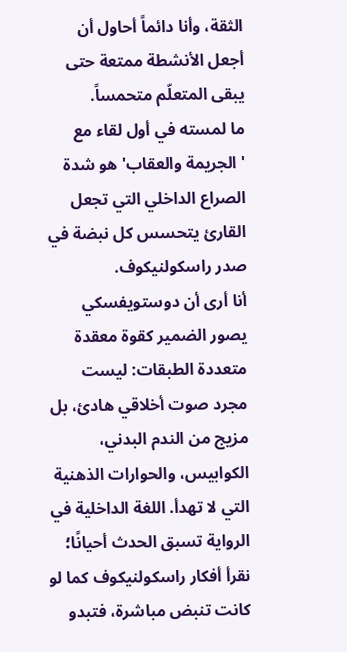الثقة، وأنا دائماً أحاول أن أجعل الأنشطة ممتعة حتى يبقى المتعلّم متحمساً.
ما لمسته في أول لقاء مع 'الجريمة والعقاب' هو شدة الصراع الداخلي التي تجعل القارئ يتحسس كل نبضة في صدر راسكولنيكوف.
أنا أرى أن دوستويفسكي يصور الضمير كقوة معقدة متعددة الطبقات: ليست مجرد صوت أخلاقي هادئ، بل مزيج من الندم البدني، الكوابيس، والحوارات الذهنية التي لا تهدأ. اللغة الداخلية في الرواية تسبق الحدث أحيانًا؛ نقرأ أفكار راسكولنيكوف كما لو كانت تنبض مباشرة، فتبدو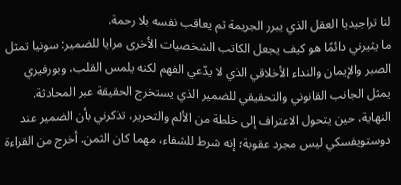لنا تراجيديا العقل الذي يبرر الجريمة ثم يعاقب نفسه بلا رحمة.
ما يثيرني دائمًا هو كيف يجعل الكاتب الشخصيات الأخرى مرايا للضمير: سونيا تمثل الصبر والإيمان والنداء الأخلاقي الذي لا يدّعي الفهم لكنه يلمس القلب، وبورفيري يمثل الجانب القانوني والتحقيقي للضمير الذي يستخرج الحقيقة عبر المحادثة. النهاية، حين يتحول الاعتراف إلى خلطة من الألم والتحرير، تذكرني بأن الضمير عند دوستويفسكي ليس مجرد عقوبة؛ إنه شرط للشفاء، مهما كان الثمن. أخرج من القراءة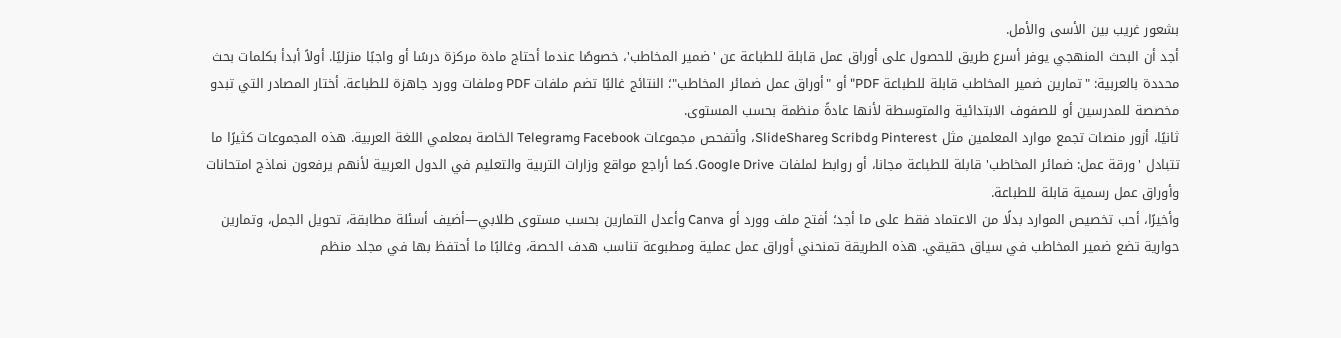بشعور غريب بين الأسى والأمل.
أجد أن البحث المنهجي يوفر أسرع طريق للحصول على أوراق عمل قابلة للطباعة عن 'ضمير المخاطب'، خصوصًا عندما أحتاج مادة مركزة درسًا أو واجبًا منزليًا. أولاً أبدأ بكلمات بحث محددة بالعربية: "تمارين ضمير المخاطب قابلة للطباعة PDF" أو "أوراق عمل ضمائر المخاطب"؛ النتائج غالبًا تضم ملفات PDF وملفات وورد جاهزة للطباعة. أختار المصادر التي تبدو مخصصة للمدرسين أو للصفوف الابتدائية والمتوسطة لأنها عادةً منظمة بحسب المستوى.
ثانيًا، أزور منصات تجمع موارد المعلمين مثل Pinterest وScribd وSlideShare، وأتفحص مجموعات Facebook وTelegram الخاصة بمعلمي اللغة العربية. هذه المجموعات كثيرًا ما تتبادل 'ورقة عمل: ضمائر المخاطب' قابلة للطباعة مجانا، أو روابط لملفات Google Drive. كما أراجع مواقع وزارات التربية والتعليم في الدول العربية لأنهم يرفعون نماذج امتحانات وأوراق عمل رسمية قابلة للطباعة.
وأخيرًا، أحب تخصيص الموارد بدلًا من الاعتماد فقط على ما أجد؛ أفتح ملف وورد أو Canva وأعدل التمارين بحسب مستوى طلابي—أضيف أسئلة مطابقة، تحويل الجمل، وتمارين حوارية تضع ضمير المخاطب في سياق حقيقي. هذه الطريقة تمنحني أوراق عمل عملية ومطبوعة تناسب هدف الحصة، وغالبًا ما أحتفظ بها في مجلد منظم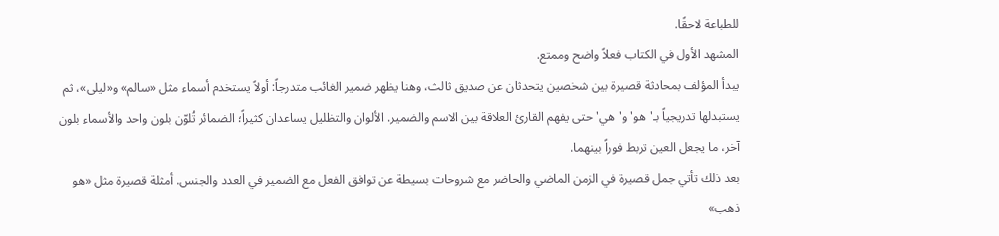للطباعة لاحقًا.
المشهد الأول في الكتاب فعلاً واضح وممتع.
يبدأ المؤلف بمحادثة قصيرة بين شخصين يتحدثان عن صديق ثالث، وهنا يظهر ضمير الغائب متدرجاً: أولاً يستخدم أسماء مثل «سالم» و«ليلى»، ثم يستبدلها تدريجياً بـ'هو' و'هي' حتى يفهم القارئ العلاقة بين الاسم والضمير. الألوان والتظليل يساعدان كثيراً؛ الضمائر تُلوّن بلون واحد والأسماء بلون آخر، ما يجعل العين تربط فوراً بينهما.
بعد ذلك تأتي جمل قصيرة في الزمن الماضي والحاضر مع شروحات بسيطة عن توافق الفعل مع الضمير في العدد والجنس. أمثلة قصيرة مثل «هو ذهب»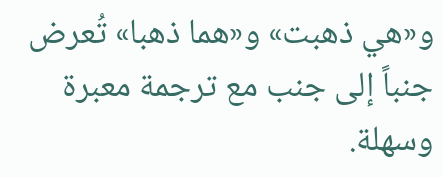و«هي ذهبت» و«هما ذهبا» تُعرض جنباً إلى جنب مع ترجمة معبرة وسهلة.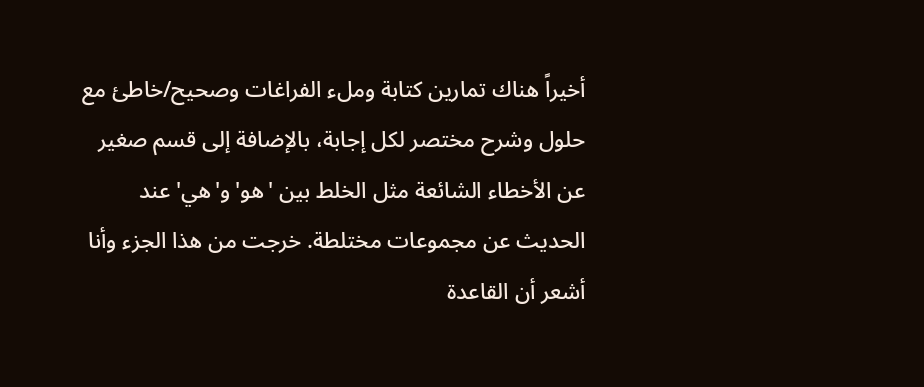أخيراً هناك تمارين كتابة وملء الفراغات وصحيح/خاطئ مع حلول وشرح مختصر لكل إجابة، بالإضافة إلى قسم صغير عن الأخطاء الشائعة مثل الخلط بين 'هو' و'هي' عند الحديث عن مجموعات مختلطة. خرجت من هذا الجزء وأنا أشعر أن القاعدة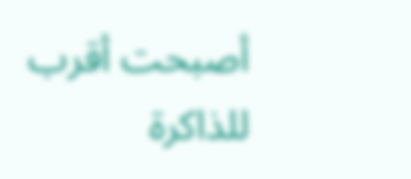أصبحت أقرب للذاكرة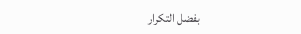بفضل التكرار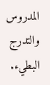المدروس والتدرج البطيء.